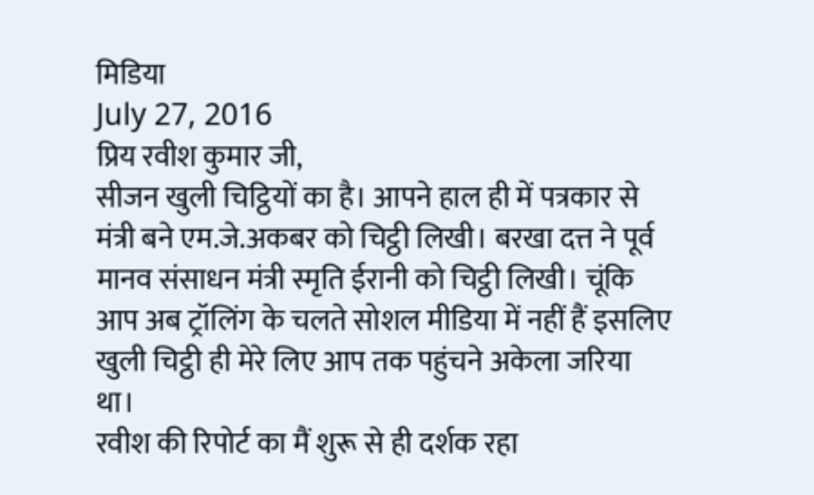मिडिया
July 27, 2016
प्रिय रवीश कुमार जी,
सीजन खुली चिट्ठियों का है। आपने हाल ही में पत्रकार से मंत्री बने एम.जे.अकबर को चिट्ठी लिखी। बरखा दत्त ने पूर्व मानव संसाधन मंत्री स्मृति ईरानी को चिट्ठी लिखी। चूंकि आप अब ट्रॉलिंग के चलते सोशल मीडिया में नहीं हैं इसलिए खुली चिट्ठी ही मेरे लिए आप तक पहुंचने अकेला जरिया था।
रवीश की रिपोर्ट का मैं शुरू से ही दर्शक रहा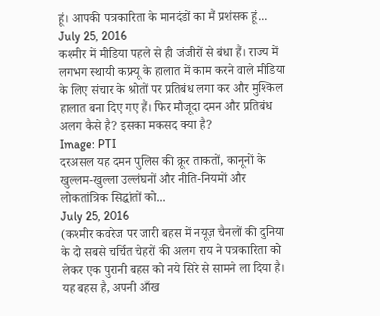हूं। आपकी पत्रकारिता के मानदंडों का मैं प्रशंसक हूं...
July 25, 2016
कश्मीर में मीडिया पहले से ही जंजीरों से बंधा हैं। राज्य में लगभग स्थायी कफ्र्यू के हालात में काम करने वाले मीडिया के लिए संचार के श्रोतों पर प्रतिबंध लगा कर और मुश्किल हालात बना दिए गए हैं। फिर मौजूदा दमन और प्रतिबंध अलग कैसे है? इसका मकसद क्या है?
Image: PTI
दरअसल यह दमन पुलिस की क्रूर ताकतों, कानूनों के खुल्लम-खुल्ला उल्लंघनों और नीति-नियमों और लोकतांत्रिक सिद्धांतों को...
July 25, 2016
(कश्मीर कवरेज पर जारी बहस में नयूज़ चैनलों की दुनिया के दो सबसे चर्चित चेहरों की अलग राय ने पत्रकारिता को लेकर एक पुरानी बहस को नये सिरे से सामने ला दिया है। यह बहस है, अपनी आँख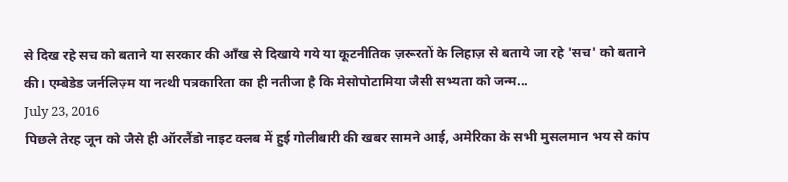से दिख रहे सच को बताने या सरकार की आँख से दिखाये गये या कूटनीतिक ज़रूरतों के लिहाज़ से बताये जा रहे 'सच' को बताने की। एम्बेडेड जर्नलिज़्म या नत्थी पत्रकारिता का ही नतीजा है कि मेसोपोटामिया जैसी सभ्यता को जन्म...
July 23, 2016
पिछले तेरह जून को जैसे ही ऑरलैंडो नाइट क्लब में हुई गोलीबारी की खबर सामने आई, अमेरिका के सभी मुसलमान भय से कांप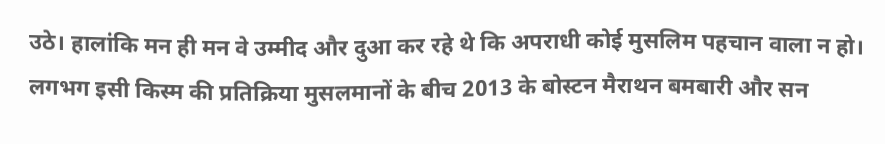उठे। हालांकि मन ही मन वे उम्मीद और दुआ कर रहे थे कि अपराधी कोई मुसलिम पहचान वाला न हो। लगभग इसी किस्म की प्रतिक्रिया मुसलमानों के बीच 2013 के बोस्टन मैराथन बमबारी और सन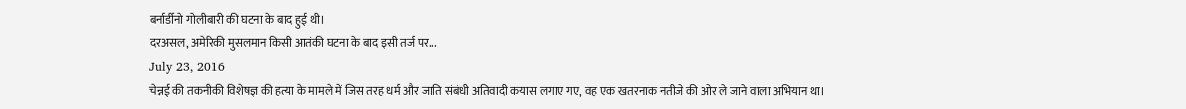बर्नार्डीनो गोलीबारी की घटना के बाद हुई थी।
दरअसल, अमेरिकी मुसलमान किसी आतंकी घटना के बाद इसी तर्ज पर...
July 23, 2016
चेन्नई की तकनीकी विशेषज्ञ की हत्या के मामले में जिस तरह धर्म और जाति संबंधी अतिवादी कयास लगाए गए, वह एक खतरनाक नतीजे की ओर ले जाने वाला अभियान था।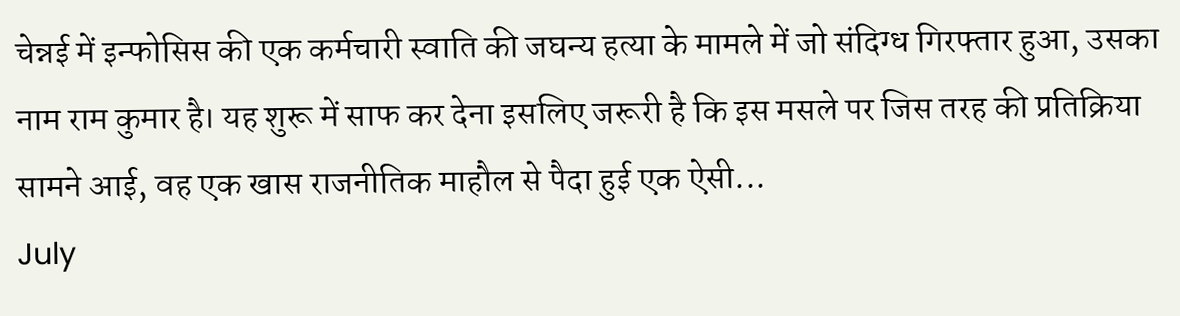चेन्नई में इन्फोसिस की एक कर्मचारी स्वाति की जघन्य हत्या के मामले में जो संदिग्ध गिरफ्तार हुआ, उसका नाम राम कुमार है। यह शुरू में साफ कर देना इसलिए जरूरी है कि इस मसले पर जिस तरह की प्रतिक्रिया सामने आई, वह एक खास राजनीतिक माहौल से पैदा हुई एक ऐसी...
July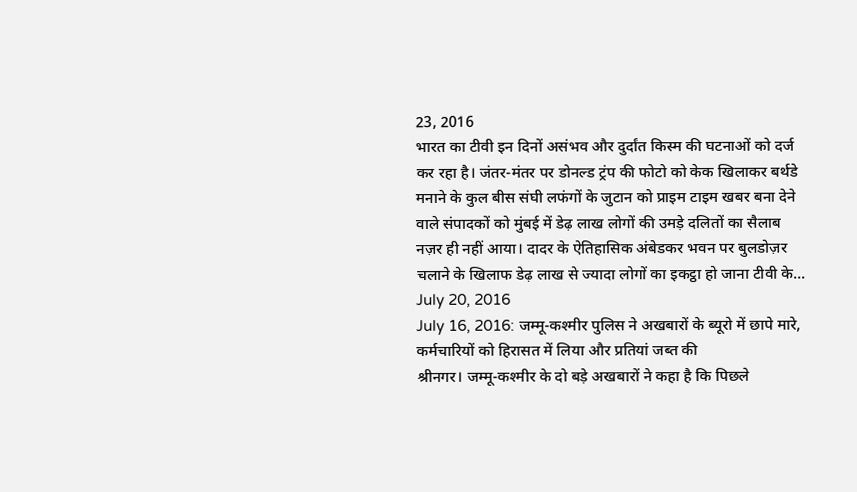23, 2016
भारत का टीवी इन दिनों असंभव और दुर्दांत किस्म की घटनाओं को दर्ज कर रहा है। जंतर-मंतर पर डोनल्ड ट्रंप की फोटो को केक खिलाकर बर्थडे मनाने के कुल बीस संघी लफंगों के जुटान को प्राइम टाइम खबर बना देने वाले संपादकों को मुंबई में डेढ़ लाख लोगों की उमड़े दलितों का सैलाब नज़र ही नहीं आया। दादर के ऐतिहासिक अंबेडकर भवन पर बुलडोज़र चलाने के खिलाफ डेढ़ लाख से ज्यादा लोगों का इकट्ठा हो जाना टीवी के...
July 20, 2016
July 16, 2016: जम्मू-कश्मीर पुलिस ने अखबारों के ब्यूरो में छापे मारे, कर्मचारियों को हिरासत में लिया और प्रतियां जब्त की
श्रीनगर। जम्मू-कश्मीर के दो बड़े अखबारों ने कहा है कि पिछले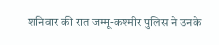शनिवार की रात जम्मू-कश्मीर पुलिस ने उनके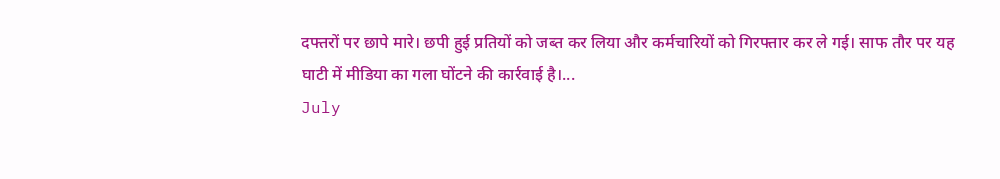दफ्तरों पर छापे मारे। छपी हुई प्रतियों को जब्त कर लिया और कर्मचारियों को गिरफ्तार कर ले गई। साफ तौर पर यह घाटी में मीडिया का गला घोंटने की कार्रवाई है।...
July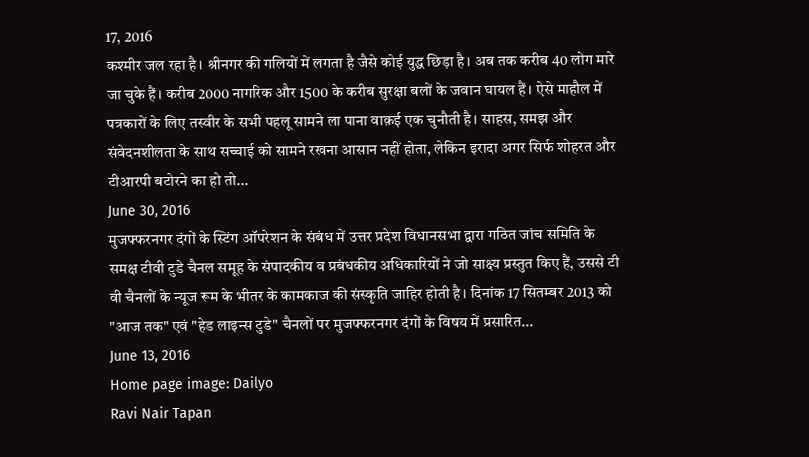17, 2016
कश्मीर जल रहा है। श्रीनगर की गलियों में लगता है जैसे कोई युद्ध छिड़ा है। अब तक करीब 40 लोग मारे जा चुके हैं। करीब 2000 नागरिक और 1500 के करीब सुरक्षा बलों के जवान घायल हैं। ऐसे माहौल में पत्रकारों के लिए तस्वीर के सभी पहलू सामने ला पाना वाक़ई एक चुनौती है। साहस, समझ और संवेदनशीलता के साथ सच्चाई को सामने रखना आसान नहीं होता, लेकिन इरादा अगर सिर्फ शोहरत और टीआरपी बटोरने का हो तो...
June 30, 2016
मुजफ्फरनगर दंगों के स्टिंग ऑपरेशन के संबंध में उत्तर प्रदेश विधानसभा द्वारा गठित जांच समिति के समक्ष टीवी टुडे चैनल समूह के संपादकीय व प्रबंधकीय अधिकारियों ने जो साक्ष्य प्रस्तुत किए हैं, उससे टी वी चैनलों के न्यूज रूम के भीतर के कामकाज की संस्कृति जाहिर होती है। दिनांक 17 सितम्बर 2013 को "आज तक" एवं "हेड लाइन्स टुडे" चैनलों पर मुजफ्फरनगर दंगों के विषय में प्रसारित...
June 13, 2016
Home page image: Dailyo
Ravi Nair Tapan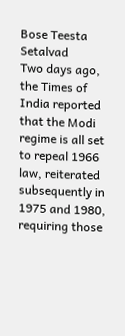Bose Teesta Setalvad
Two days ago, the Times of India reported that the Modi regime is all set to repeal 1966 law, reiterated subsequently in 1975 and 1980, requiring those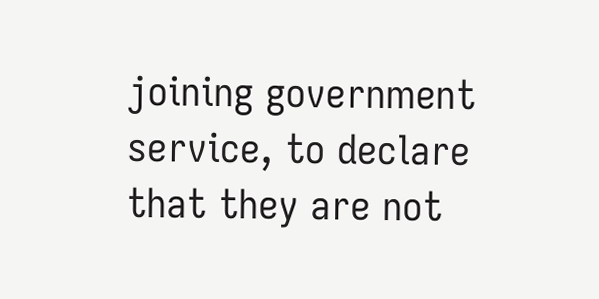joining government service, to declare that they are not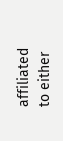affiliated to either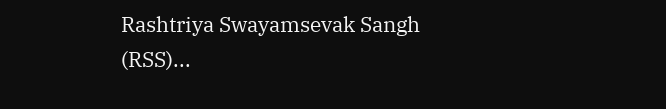Rashtriya Swayamsevak Sangh (RSS)...